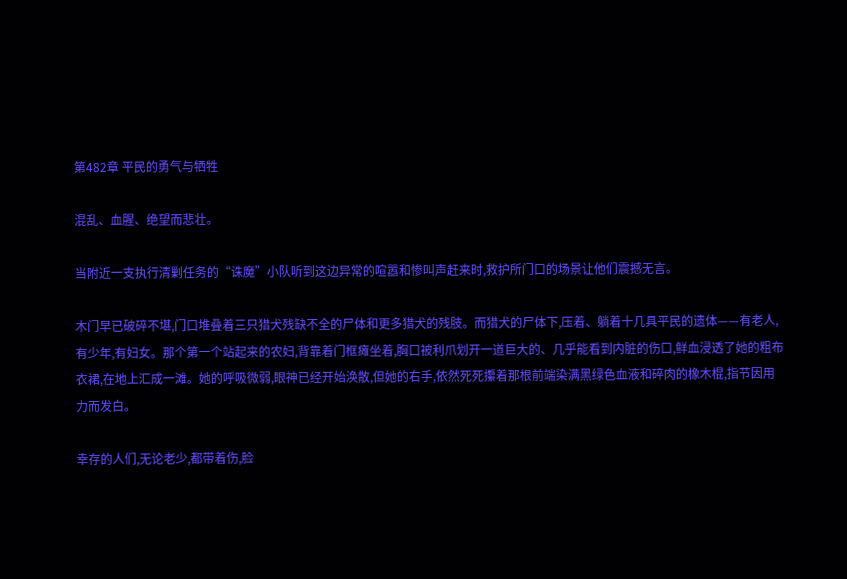第482章 平民的勇气与牺牲

混乱、血腥、绝望而悲壮。

当附近一支执行清剿任务的“诛魔”小队听到这边异常的喧嚣和惨叫声赶来时,救护所门口的场景让他们震撼无言。

木门早已破碎不堪,门口堆叠着三只猎犬残缺不全的尸体和更多猎犬的残肢。而猎犬的尸体下,压着、躺着十几具平民的遗体——有老人,有少年,有妇女。那个第一个站起来的农妇,背靠着门框瘫坐着,胸口被利爪划开一道巨大的、几乎能看到内脏的伤口,鲜血浸透了她的粗布衣裙,在地上汇成一滩。她的呼吸微弱,眼神已经开始涣散,但她的右手,依然死死攥着那根前端染满黑绿色血液和碎肉的橡木棍,指节因用力而发白。

幸存的人们,无论老少,都带着伤,脸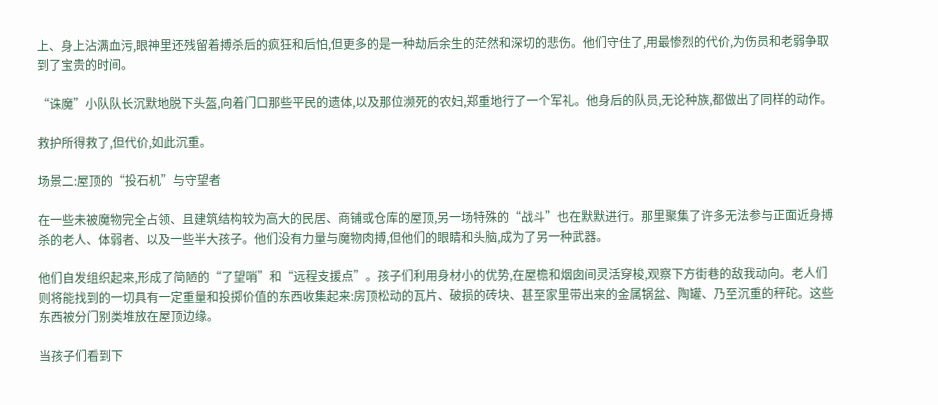上、身上沾满血污,眼神里还残留着搏杀后的疯狂和后怕,但更多的是一种劫后余生的茫然和深切的悲伤。他们守住了,用最惨烈的代价,为伤员和老弱争取到了宝贵的时间。

“诛魔”小队队长沉默地脱下头盔,向着门口那些平民的遗体,以及那位濒死的农妇,郑重地行了一个军礼。他身后的队员,无论种族,都做出了同样的动作。

救护所得救了,但代价,如此沉重。

场景二:屋顶的“投石机”与守望者

在一些未被魔物完全占领、且建筑结构较为高大的民居、商铺或仓库的屋顶,另一场特殊的“战斗”也在默默进行。那里聚集了许多无法参与正面近身搏杀的老人、体弱者、以及一些半大孩子。他们没有力量与魔物肉搏,但他们的眼睛和头脑,成为了另一种武器。

他们自发组织起来,形成了简陋的“了望哨”和“远程支援点”。孩子们利用身材小的优势,在屋檐和烟囱间灵活穿梭,观察下方街巷的敌我动向。老人们则将能找到的一切具有一定重量和投掷价值的东西收集起来:房顶松动的瓦片、破损的砖块、甚至家里带出来的金属锅盆、陶罐、乃至沉重的秤砣。这些东西被分门别类堆放在屋顶边缘。

当孩子们看到下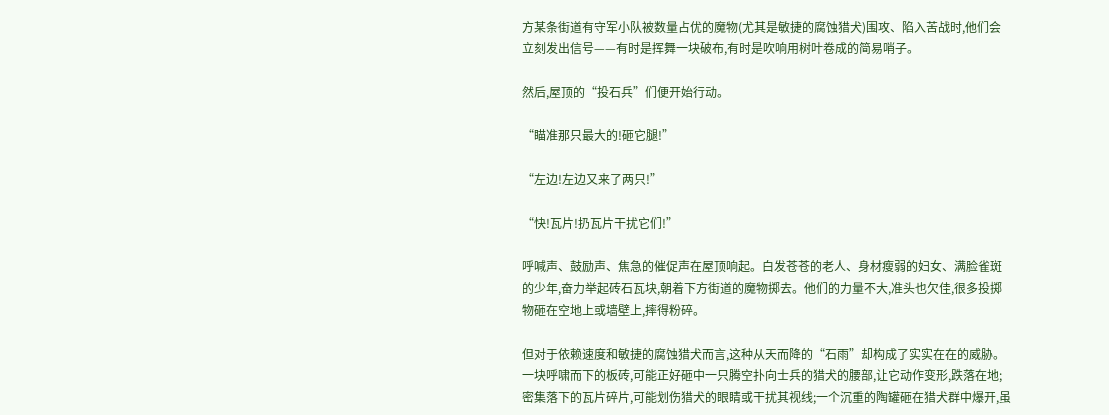方某条街道有守军小队被数量占优的魔物(尤其是敏捷的腐蚀猎犬)围攻、陷入苦战时,他们会立刻发出信号——有时是挥舞一块破布,有时是吹响用树叶卷成的简易哨子。

然后,屋顶的“投石兵”们便开始行动。

“瞄准那只最大的!砸它腿!”

“左边!左边又来了两只!”

“快!瓦片!扔瓦片干扰它们!”

呼喊声、鼓励声、焦急的催促声在屋顶响起。白发苍苍的老人、身材瘦弱的妇女、满脸雀斑的少年,奋力举起砖石瓦块,朝着下方街道的魔物掷去。他们的力量不大,准头也欠佳,很多投掷物砸在空地上或墙壁上,摔得粉碎。

但对于依赖速度和敏捷的腐蚀猎犬而言,这种从天而降的“石雨”却构成了实实在在的威胁。一块呼啸而下的板砖,可能正好砸中一只腾空扑向士兵的猎犬的腰部,让它动作变形,跌落在地;密集落下的瓦片碎片,可能划伤猎犬的眼睛或干扰其视线;一个沉重的陶罐砸在猎犬群中爆开,虽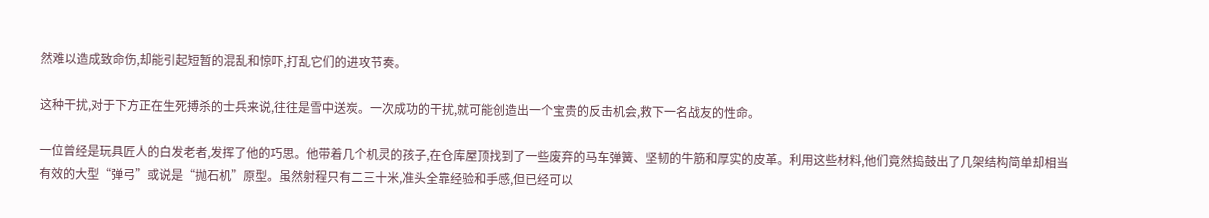然难以造成致命伤,却能引起短暂的混乱和惊吓,打乱它们的进攻节奏。

这种干扰,对于下方正在生死搏杀的士兵来说,往往是雪中送炭。一次成功的干扰,就可能创造出一个宝贵的反击机会,救下一名战友的性命。

一位曾经是玩具匠人的白发老者,发挥了他的巧思。他带着几个机灵的孩子,在仓库屋顶找到了一些废弃的马车弹簧、坚韧的牛筋和厚实的皮革。利用这些材料,他们竟然捣鼓出了几架结构简单却相当有效的大型“弹弓”或说是“抛石机”原型。虽然射程只有二三十米,准头全靠经验和手感,但已经可以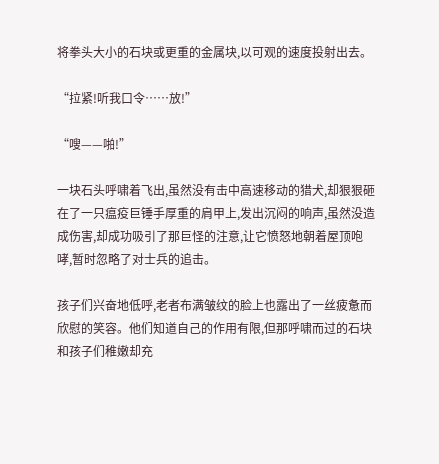将拳头大小的石块或更重的金属块,以可观的速度投射出去。

“拉紧!听我口令……放!”

“嗖——啪!”

一块石头呼啸着飞出,虽然没有击中高速移动的猎犬,却狠狠砸在了一只瘟疫巨锤手厚重的肩甲上,发出沉闷的响声,虽然没造成伤害,却成功吸引了那巨怪的注意,让它愤怒地朝着屋顶咆哮,暂时忽略了对士兵的追击。

孩子们兴奋地低呼,老者布满皱纹的脸上也露出了一丝疲惫而欣慰的笑容。他们知道自己的作用有限,但那呼啸而过的石块和孩子们稚嫩却充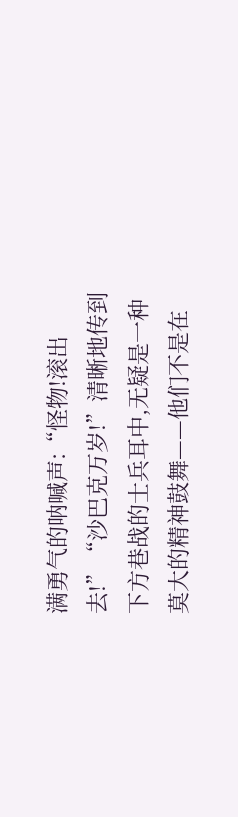满勇气的呐喊声:“怪物!滚出去!”“沙巴克万岁!”清晰地传到下方巷战的士兵耳中,无疑是一种莫大的精神鼓舞——他们不是在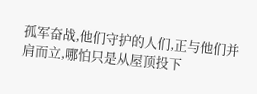孤军奋战,他们守护的人们,正与他们并肩而立,哪怕只是从屋顶投下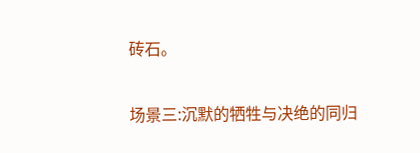砖石。

场景三:沉默的牺牲与决绝的同归